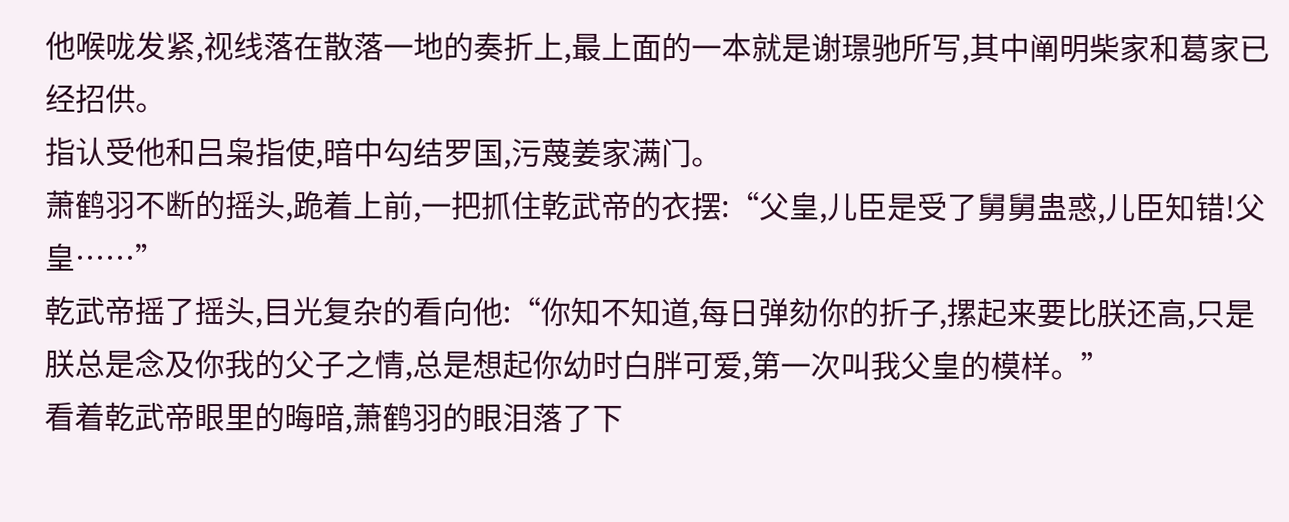他喉咙发紧,视线落在散落一地的奏折上,最上面的一本就是谢璟驰所写,其中阐明柴家和葛家已经招供。
指认受他和吕枭指使,暗中勾结罗国,污蔑姜家满门。
萧鹤羽不断的摇头,跪着上前,一把抓住乾武帝的衣摆:“父皇,儿臣是受了舅舅蛊惑,儿臣知错!父皇……”
乾武帝摇了摇头,目光复杂的看向他:“你知不知道,每日弹劾你的折子,摞起来要比朕还高,只是朕总是念及你我的父子之情,总是想起你幼时白胖可爱,第一次叫我父皇的模样。”
看着乾武帝眼里的晦暗,萧鹤羽的眼泪落了下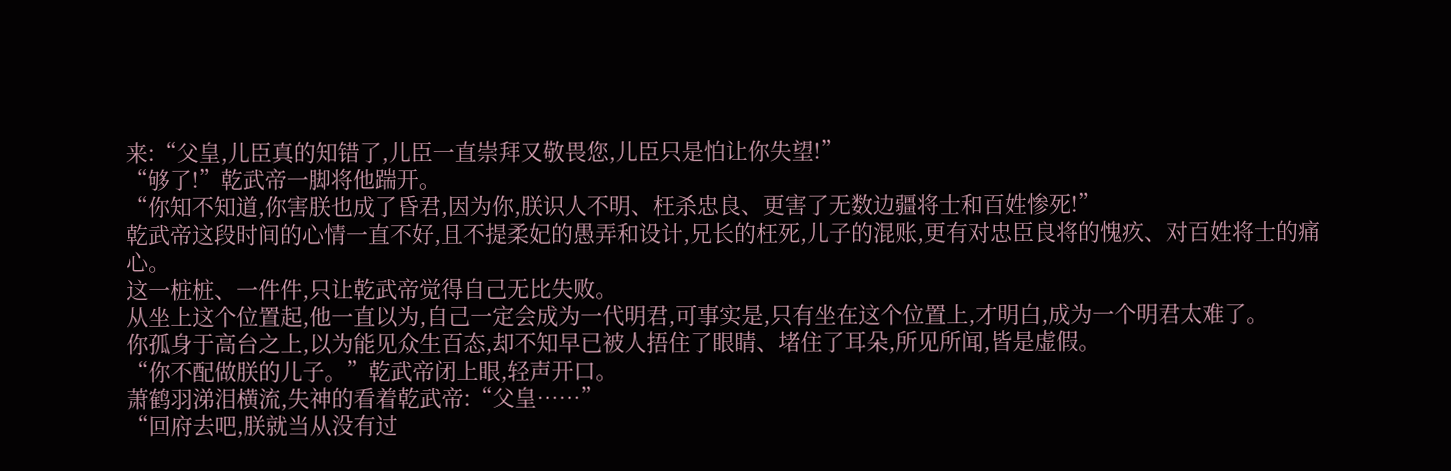来:“父皇,儿臣真的知错了,儿臣一直崇拜又敬畏您,儿臣只是怕让你失望!”
“够了!”乾武帝一脚将他踹开。
“你知不知道,你害朕也成了昏君,因为你,朕识人不明、枉杀忠良、更害了无数边疆将士和百姓惨死!”
乾武帝这段时间的心情一直不好,且不提柔妃的愚弄和设计,兄长的枉死,儿子的混账,更有对忠臣良将的愧疚、对百姓将士的痛心。
这一桩桩、一件件,只让乾武帝觉得自己无比失败。
从坐上这个位置起,他一直以为,自己一定会成为一代明君,可事实是,只有坐在这个位置上,才明白,成为一个明君太难了。
你孤身于高台之上,以为能见众生百态,却不知早已被人捂住了眼睛、堵住了耳朵,所见所闻,皆是虚假。
“你不配做朕的儿子。”乾武帝闭上眼,轻声开口。
萧鹤羽涕泪横流,失神的看着乾武帝:“父皇……”
“回府去吧,朕就当从没有过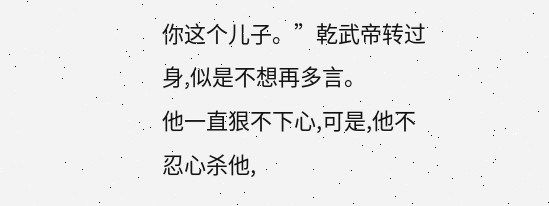你这个儿子。”乾武帝转过身,似是不想再多言。
他一直狠不下心,可是,他不忍心杀他,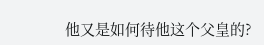他又是如何待他这个父皇的?